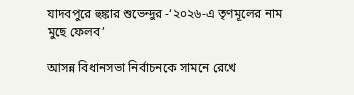যাদবপুরে হুঙ্কার শুভেন্দুর -‘২০২৬-এ তৃণমূলের নাম মুছে ফেলব’

আসন্ন বিধানসভা নির্বাচনকে সামনে রেখে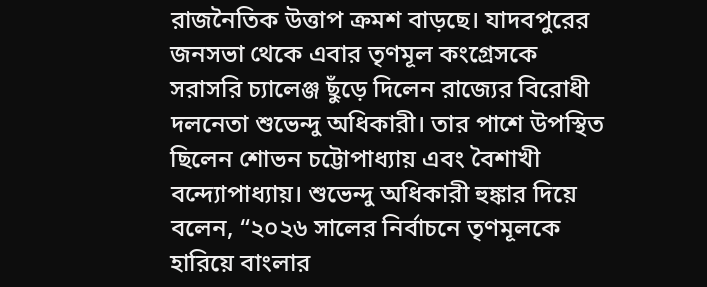রাজনৈতিক উত্তাপ ক্রমশ বাড়ছে। যাদবপুরের জনসভা থেকে এবার তৃণমূল কংগ্রেসকে সরাসরি চ্যালেঞ্জ ছুঁড়ে দিলেন রাজ্যের বিরোধী দলনেতা শুভেন্দু অধিকারী। তার পাশে উপস্থিত ছিলেন শোভন চট্টোপাধ্যায় এবং বৈশাখী বন্দ্যোপাধ্যায়। শুভেন্দু অধিকারী হুঙ্কার দিয়ে বলেন, “২০২৬ সালের নির্বাচনে তৃণমূলকে হারিয়ে বাংলার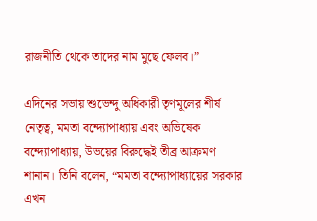রাজনীতি থেকে তাদের নাম মুছে ফেলব।”

এদিনের সভায় শুভেন্দু অধিকারী তৃণমূলের শীর্ষ নেতৃত্ব, মমতা বন্দ্যোপাধ্যায় এবং অভিষেক বন্দ্যোপাধ্যায়, উভয়ের বিরুদ্ধেই তীব্র আক্রমণ শানান। তিনি বলেন, “মমতা বন্দ্যোপাধ্যায়ের সরকার এখন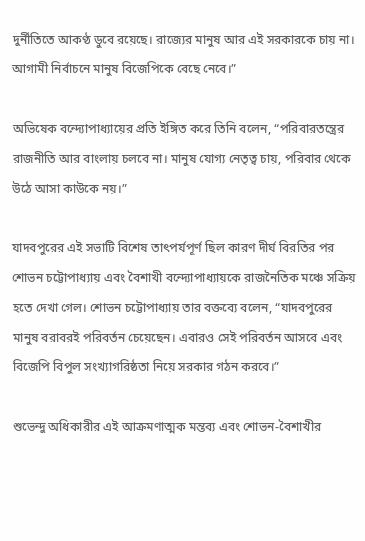দুর্নীতিতে আকণ্ঠ ডুবে রয়েছে। রাজ্যের মানুষ আর এই সরকারকে চায় না। আগামী নির্বাচনে মানুষ বিজেপিকে বেছে নেবে।”

অভিষেক বন্দ্যোপাধ্যায়ের প্রতি ইঙ্গিত করে তিনি বলেন, “পরিবারতন্ত্রের রাজনীতি আর বাংলায় চলবে না। মানুষ যোগ্য নেতৃত্ব চায়, পরিবার থেকে উঠে আসা কাউকে নয়।”

যাদবপুরের এই সভাটি বিশেষ তাৎপর্যপূর্ণ ছিল কারণ দীর্ঘ বিরতির পর শোভন চট্টোপাধ্যায় এবং বৈশাখী বন্দ্যোপাধ্যায়কে রাজনৈতিক মঞ্চে সক্রিয় হতে দেখা গেল। শোভন চট্টোপাধ্যায় তার বক্তব্যে বলেন, “যাদবপুরের মানুষ বরাবরই পরিবর্তন চেয়েছেন। এবারও সেই পরিবর্তন আসবে এবং বিজেপি বিপুল সংখ্যাগরিষ্ঠতা নিয়ে সরকার গঠন করবে।”

শুভেন্দু অধিকারীর এই আক্রমণাত্মক মন্তব্য এবং শোভন-বৈশাখীর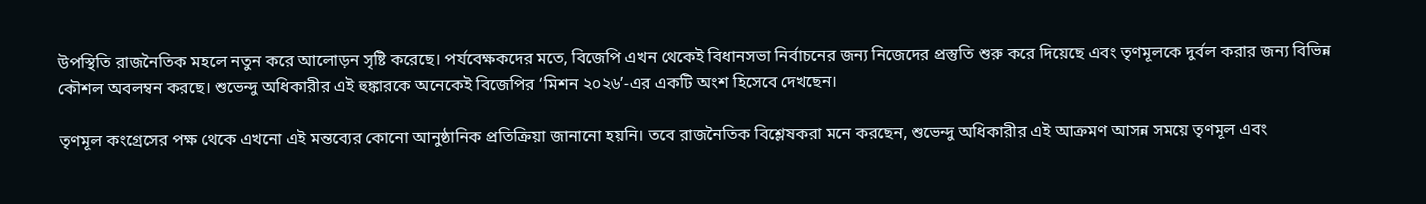উপস্থিতি রাজনৈতিক মহলে নতুন করে আলোড়ন সৃষ্টি করেছে। পর্যবেক্ষকদের মতে, বিজেপি এখন থেকেই বিধানসভা নির্বাচনের জন্য নিজেদের প্রস্তুতি শুরু করে দিয়েছে এবং তৃণমূলকে দুর্বল করার জন্য বিভিন্ন কৌশল অবলম্বন করছে। শুভেন্দু অধিকারীর এই হুঙ্কারকে অনেকেই বিজেপির ‘মিশন ২০২৬’-এর একটি অংশ হিসেবে দেখছেন।

তৃণমূল কংগ্রেসের পক্ষ থেকে এখনো এই মন্তব্যের কোনো আনুষ্ঠানিক প্রতিক্রিয়া জানানো হয়নি। তবে রাজনৈতিক বিশ্লেষকরা মনে করছেন, শুভেন্দু অধিকারীর এই আক্রমণ আসন্ন সময়ে তৃণমূল এবং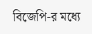বিজেপি-র মধ্যে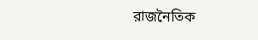রাজনৈতিক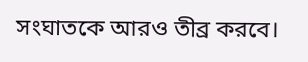সংঘাতকে আরও তীব্র করবে।